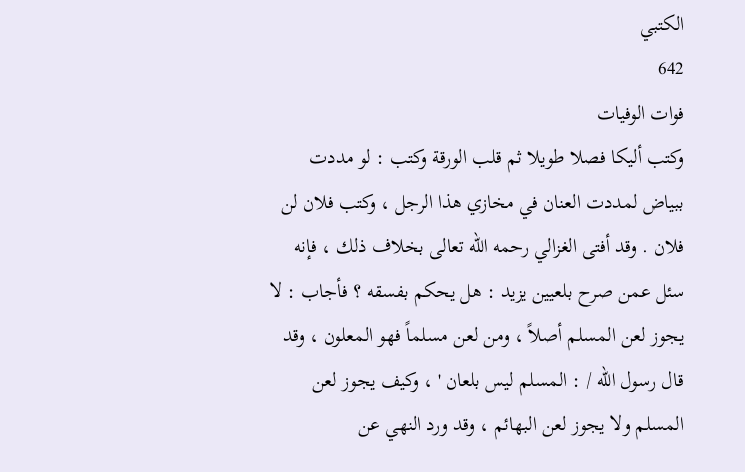الكتبي
642
فوات الوفيات
وكتب أليكا فصلا طويلا ثم قلب الورقة وكتب : لو مددت ببياض لمددت العنان في مخازي هذا الرجل ، وكتب فلان لن فلان . وقد أفتى الغزالي رحمه الله تعالى بخلاف ذلك ، فإنه سئل عمن صرح بلعيين يزيد : هل يحكم بفسقه ؟ فأجاب : لا يجوز لعن المسلم أصلاً ، ومن لعن مسلماً فهو المعلون ، وقد قال رسول الله / : المسلم ليس بلعان ' ، وكيف يجوز لعن المسلم ولا يجوز لعن البهائم ، وقد ورد النهي عن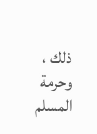ذلك ، وحرمة المسلم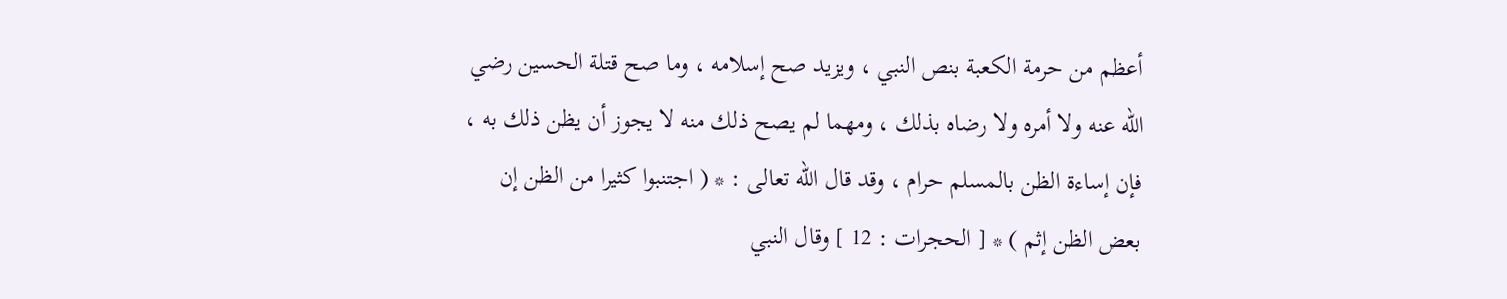أعظم من حرمة الكعبة بنص النبي ، ويزيد صح إسلامه ، وما صح قتلة الحسين رضي الله عنه ولا أمره ولا رضاه بذلك ، ومهما لم يصح ذلك منه لا يجوز أن يظن ذلك به ، فإن إساءة الظن بالمسلم حرام ، وقد قال الله تعالى : * ( اجتنبوا كثيرا من الظن إن بعض الظن إثم ) * [ الحجرات : 12 ] وقال النبي